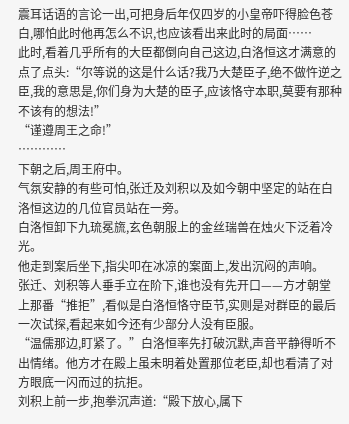震耳话语的言论一出,可把身后年仅四岁的小皇帝吓得脸色苍白,哪怕此时他再怎么不识,也应该看出来此时的局面……
此时,看着几乎所有的大臣都倒向自己这边,白洛恒这才满意的点了点头:“尔等说的这是什么话?我乃大楚臣子,绝不做忤逆之臣,我的意思是,你们身为大楚的臣子,应该恪守本职,莫要有那种不该有的想法!”
“谨遵周王之命!”
…………
下朝之后,周王府中。
气氛安静的有些可怕,张迁及刘积以及如今朝中坚定的站在白洛恒这边的几位官员站在一旁。
白洛恒卸下九琉冕旒,玄色朝服上的金丝瑞兽在烛火下泛着冷光。
他走到案后坐下,指尖叩在冰凉的案面上,发出沉闷的声响。
张迁、刘积等人垂手立在阶下,谁也没有先开口——方才朝堂上那番“推拒”,看似是白洛恒恪守臣节,实则是对群臣的最后一次试探,看起来如今还有少部分人没有臣服。
“温儒那边,盯紧了。”白洛恒率先打破沉默,声音平静得听不出情绪。他方才在殿上虽未明着处置那位老臣,却也看清了对方眼底一闪而过的抗拒。
刘积上前一步,抱拳沉声道:“殿下放心,属下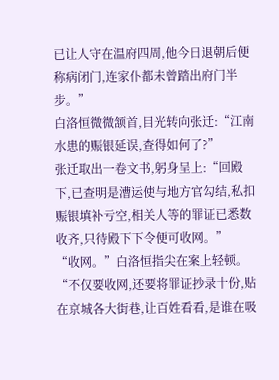已让人守在温府四周,他今日退朝后便称病闭门,连家仆都未曾踏出府门半步。”
白洛恒微微颔首,目光转向张迁:“江南水患的赈银延误,查得如何了?”
张迁取出一卷文书,躬身呈上:“回殿下,已查明是漕运使与地方官勾结,私扣赈银填补亏空,相关人等的罪证已悉数收齐,只待殿下下令便可收网。”
“收网。”白洛恒指尖在案上轻顿。
“不仅要收网,还要将罪证抄录十份,贴在京城各大街巷,让百姓看看,是谁在吸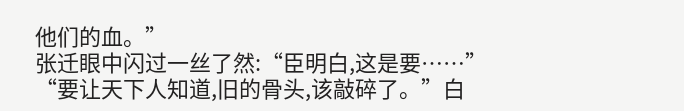他们的血。”
张迁眼中闪过一丝了然:“臣明白,这是要……”
“要让天下人知道,旧的骨头,该敲碎了。”白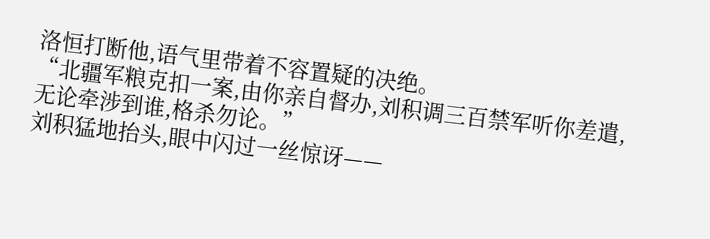洛恒打断他,语气里带着不容置疑的决绝。
“北疆军粮克扣一案,由你亲自督办,刘积调三百禁军听你差遣,无论牵涉到谁,格杀勿论。”
刘积猛地抬头,眼中闪过一丝惊讶——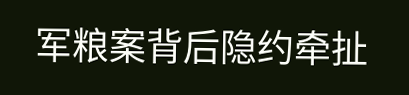军粮案背后隐约牵扯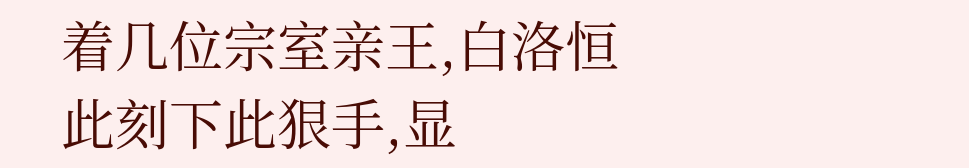着几位宗室亲王,白洛恒此刻下此狠手,显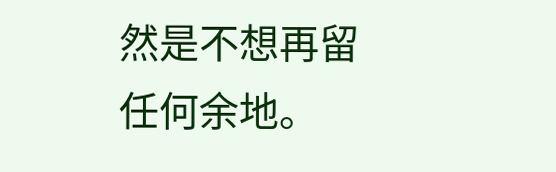然是不想再留任何余地。